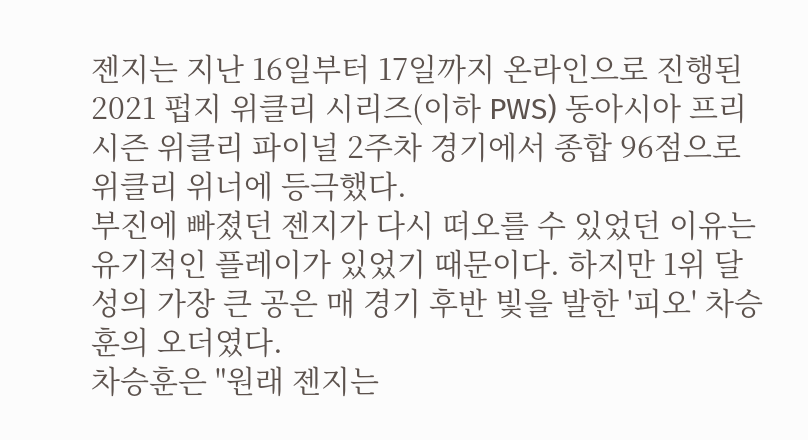젠지는 지난 16일부터 17일까지 온라인으로 진행된 2021 펍지 위클리 시리즈(이하 PWS) 동아시아 프리시즌 위클리 파이널 2주차 경기에서 종합 96점으로 위클리 위너에 등극했다.
부진에 빠졌던 젠지가 다시 떠오를 수 있었던 이유는 유기적인 플레이가 있었기 때문이다. 하지만 1위 달성의 가장 큰 공은 매 경기 후반 빛을 발한 '피오' 차승훈의 오더였다.
차승훈은 "원래 젠지는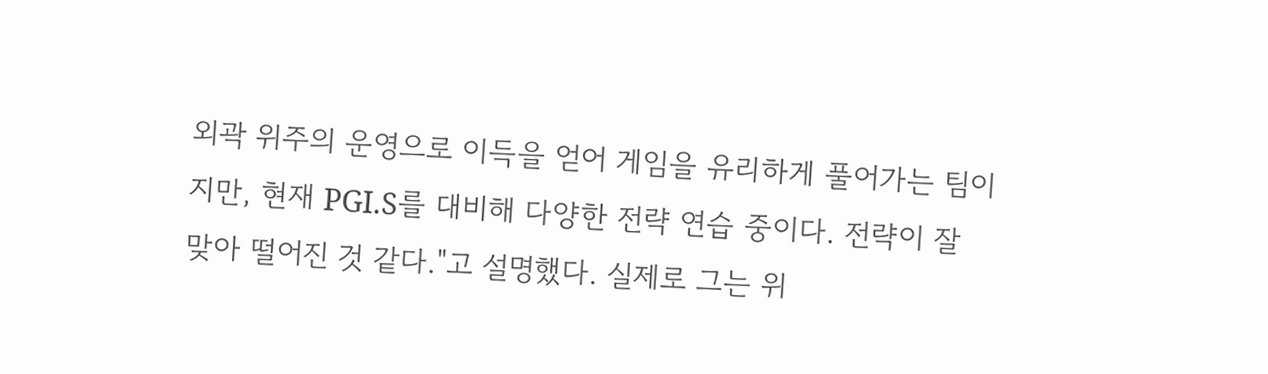외곽 위주의 운영으로 이득을 얻어 게임을 유리하게 풀어가는 팀이지만, 현재 PGI.S를 대비해 다양한 전략 연습 중이다. 전략이 잘 맞아 떨어진 것 같다."고 설명했다. 실제로 그는 위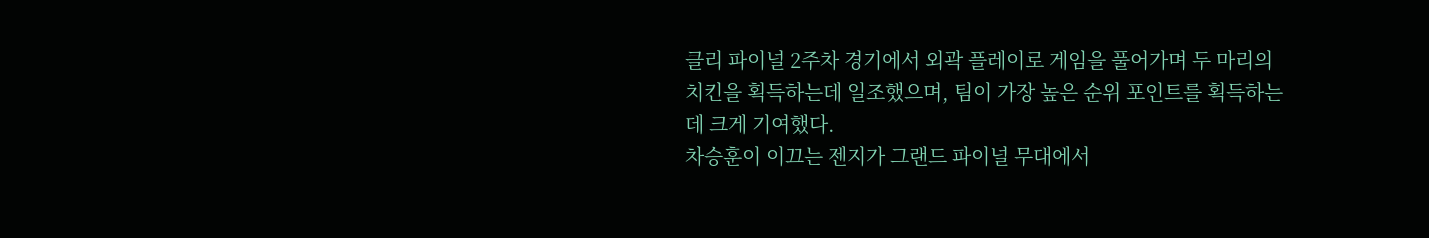클리 파이널 2주차 경기에서 외곽 플레이로 게임을 풀어가며 두 마리의 치킨을 획득하는데 일조했으며, 팀이 가장 높은 순위 포인트를 획득하는데 크게 기여했다.
차승훈이 이끄는 젠지가 그랜드 파이널 무대에서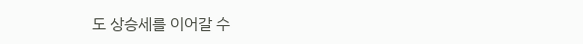도 상승세를 이어갈 수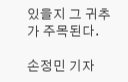있을지 그 귀추가 주목된다.

손정민 기자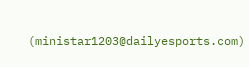(ministar1203@dailyesports.com)